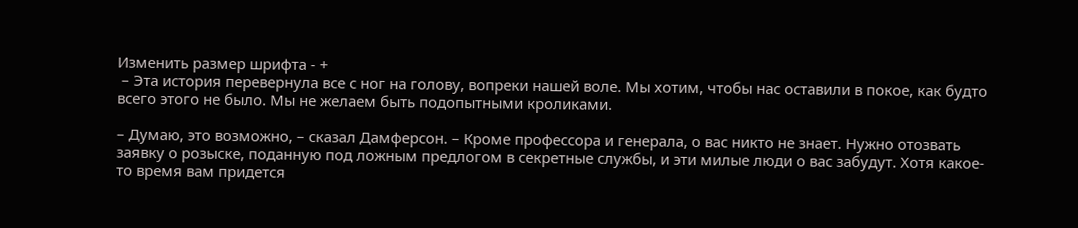Изменить размер шрифта - +
 – Эта история перевернула все с ног на голову, вопреки нашей воле. Мы хотим, чтобы нас оставили в покое, как будто всего этого не было. Мы не желаем быть подопытными кроликами.

– Думаю, это возможно, – сказал Дамферсон. – Кроме профессора и генерала, о вас никто не знает. Нужно отозвать заявку о розыске, поданную под ложным предлогом в секретные службы, и эти милые люди о вас забудут. Хотя какое-то время вам придется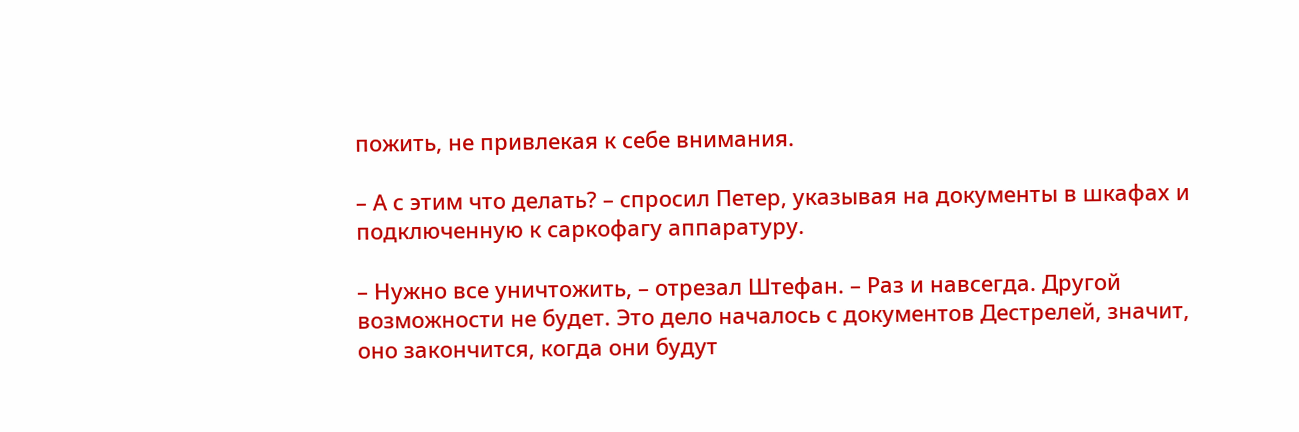пожить, не привлекая к себе внимания.

– А с этим что делать? – спросил Петер, указывая на документы в шкафах и подключенную к саркофагу аппаратуру.

– Нужно все уничтожить, – отрезал Штефан. – Раз и навсегда. Другой возможности не будет. Это дело началось с документов Дестрелей, значит, оно закончится, когда они будут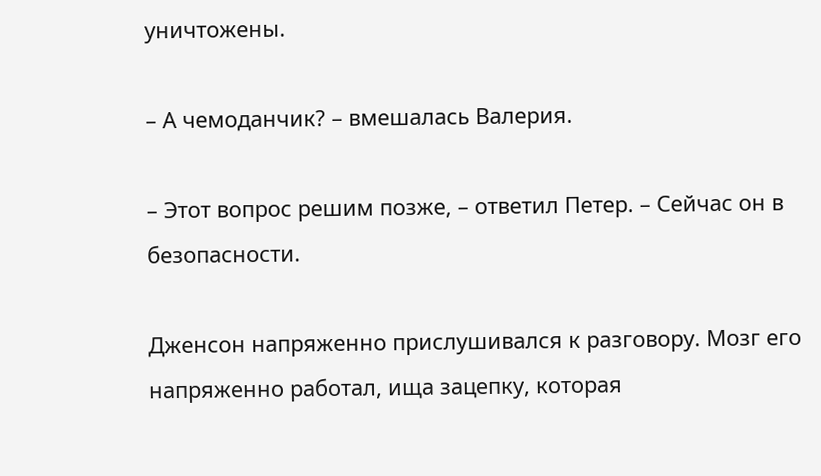уничтожены.

– А чемоданчик? – вмешалась Валерия.

– Этот вопрос решим позже, – ответил Петер. – Сейчас он в безопасности.

Дженсон напряженно прислушивался к разговору. Мозг его напряженно работал, ища зацепку, которая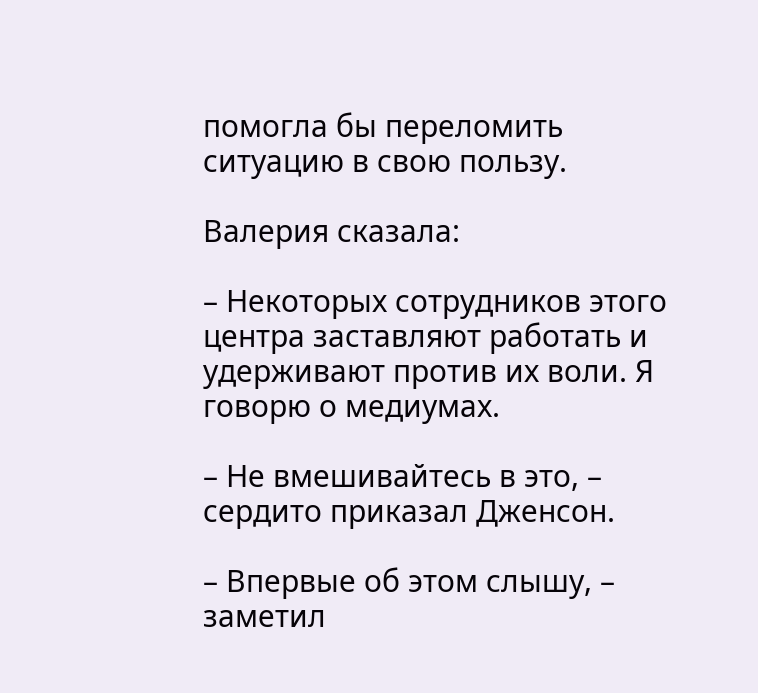помогла бы переломить ситуацию в свою пользу.

Валерия сказала:

– Некоторых сотрудников этого центра заставляют работать и удерживают против их воли. Я говорю о медиумах.

– Не вмешивайтесь в это, – сердито приказал Дженсон.

– Впервые об этом слышу, – заметил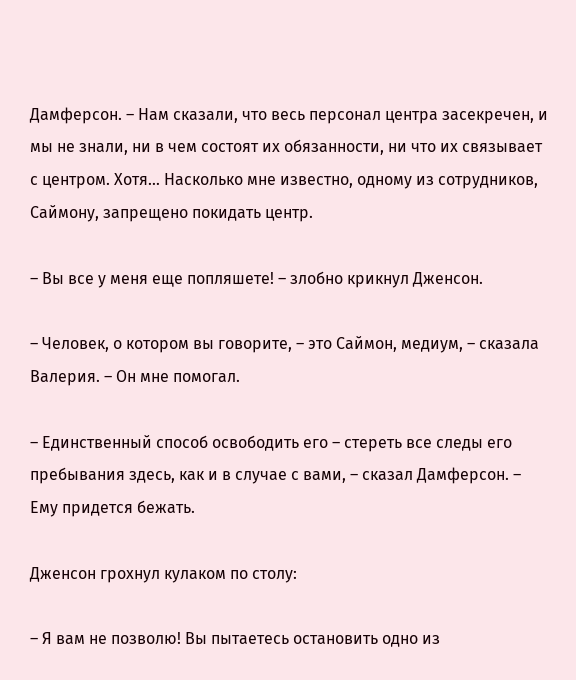Дамферсон. – Нам сказали, что весь персонал центра засекречен, и мы не знали, ни в чем состоят их обязанности, ни что их связывает с центром. Хотя… Насколько мне известно, одному из сотрудников, Саймону, запрещено покидать центр.

– Вы все у меня еще попляшете! – злобно крикнул Дженсон.

– Человек, о котором вы говорите, – это Саймон, медиум, – сказала Валерия. – Он мне помогал.

– Единственный способ освободить его – стереть все следы его пребывания здесь, как и в случае с вами, – сказал Дамферсон. – Ему придется бежать.

Дженсон грохнул кулаком по столу:

– Я вам не позволю! Вы пытаетесь остановить одно из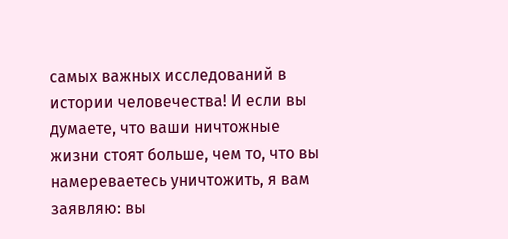самых важных исследований в истории человечества! И если вы думаете, что ваши ничтожные жизни стоят больше, чем то, что вы намереваетесь уничтожить, я вам заявляю: вы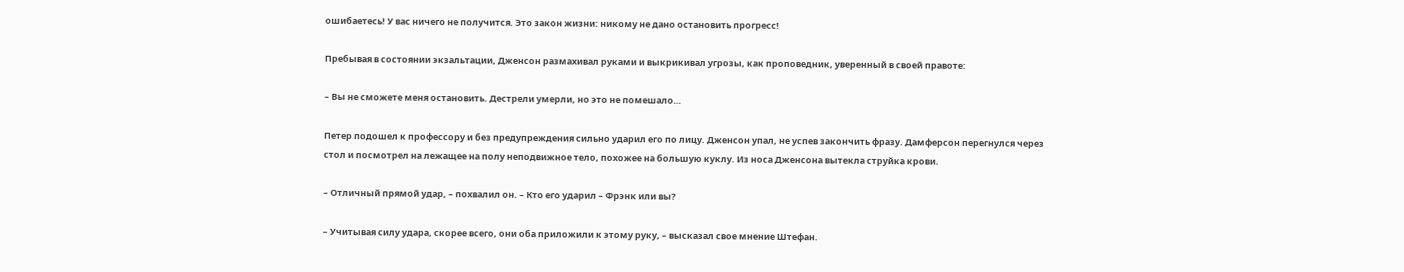ошибаетесь! У вас ничего не получится. Это закон жизни: никому не дано остановить прогресс!

Пребывая в состоянии экзальтации, Дженсон размахивал руками и выкрикивал угрозы, как проповедник, уверенный в своей правоте:

– Вы не сможете меня остановить. Дестрели умерли, но это не помешало…

Петер подошел к профессору и без предупреждения сильно ударил его по лицу. Дженсон упал, не успев закончить фразу. Дамферсон перегнулся через стол и посмотрел на лежащее на полу неподвижное тело, похожее на большую куклу. Из носа Дженсона вытекла струйка крови.

– Отличный прямой удар, – похвалил он. – Кто его ударил – Фрэнк или вы?

– Учитывая силу удара, скорее всего, они оба приложили к этому руку, – высказал свое мнение Штефан.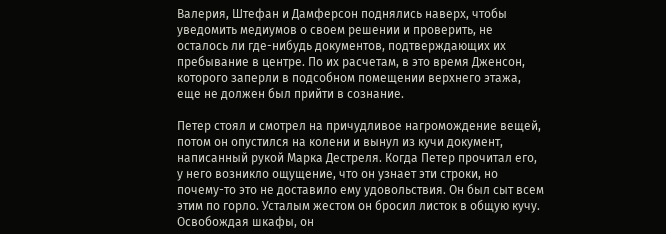Валерия, Штефан и Дамферсон поднялись наверх, чтобы уведомить медиумов о своем решении и проверить, не осталось ли где-нибудь документов, подтверждающих их пребывание в центре. По их расчетам, в это время Дженсон, которого заперли в подсобном помещении верхнего этажа, еще не должен был прийти в сознание.

Петер стоял и смотрел на причудливое нагромождение вещей, потом он опустился на колени и вынул из кучи документ, написанный рукой Марка Дестреля. Когда Петер прочитал его, у него возникло ощущение, что он узнает эти строки, но почему-то это не доставило ему удовольствия. Он был сыт всем этим по горло. Усталым жестом он бросил листок в общую кучу. Освобождая шкафы, он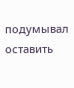подумывал оставить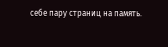себе пару страниц на память.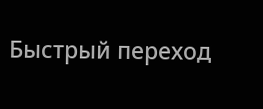Быстрый переход